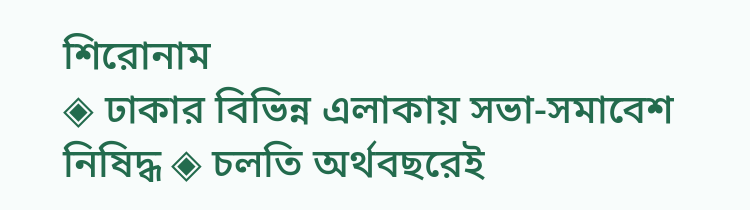শিরোনাম
◈ ঢাকার বিভিন্ন এলাকায় সভা-সমাবেশ নিষিদ্ধ ◈ চলতি অর্থবছরেই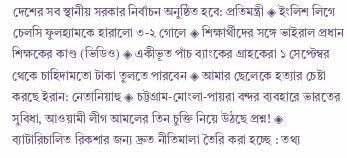দেশের সব স্থানীয় সরকার নির্বাচন অনুষ্ঠিত হবে: প্রতিমন্ত্রী ◈ ইং‌লিশ লি‌গে চেল‌সি ফুলহ্যামকে হারালো ৩-২ গো‌লে ◈ শিক্ষার্থীদের সঙ্গে ভাইরাল প্রধান শিক্ষকের কাণ্ড (ভিডিও) ◈ একীভূত পাঁচ ব্যাংকের গ্রাহকেরা ১ সেপ্টেম্বর থেকে চাহিদামতো টাকা তুলতে পারবেন ◈ আমার ছেলেকে হত্যার চেষ্টা করছে ইরান: নেতানিয়াহু ◈ চট্টগ্রাম-মোংলা-পায়রা বন্দর ব্যবহারে ভারতের সুবিধা, আওয়ামী লীগ আমলের তিন চুক্তি নিয়ে উঠছে প্রশ্ন! ◈ ব্যাটারিচালিত রিকশার জন্য দ্রুত নীতিমালা তৈরি করা হচ্ছে : তথ্য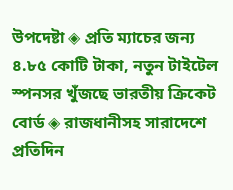উপদেষ্টা ◈ প্রতি ম‌্যা‌চের জন‌্য ৪.৮৫ কো‌টি টাকা, নতুন টাইটেল স্পনসর খুঁজছে ভারতীয় ক্রিকেট বোর্ড ◈ রাজধানীসহ সারা‌দে‌শে প্রতিদিন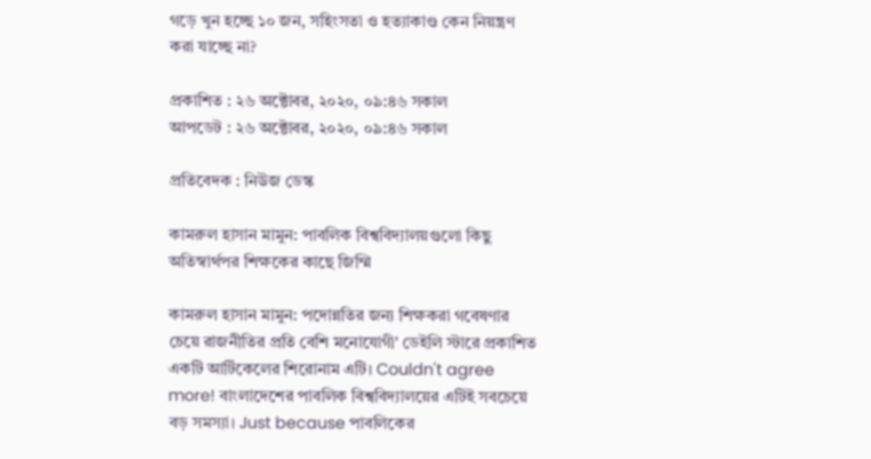গড়ে খুন হচ্ছে ১০ জন, সহিংসতা ও হত্যাকাণ্ড কেন নিয়ন্ত্রণ করা যাচ্ছে না?

প্রকাশিত : ২৬ অক্টোবর, ২০২০, ০৯:৪৬ সকাল
আপডেট : ২৬ অক্টোবর, ২০২০, ০৯:৪৬ সকাল

প্রতিবেদক : নিউজ ডেস্ক

কামরুল হাসান মামুন: পাবলিক বিশ্ববিদ্যালয়গুলো কিছু অতিস্বার্থপর শিক্ষকের কাছে জিম্মি

কামরুল হাসান মামুন: পদোন্নতির জন্য শিক্ষকরা গবেষণার চেয়ে রাজনীতির প্রতি বেশি মনোযোগী’ ডেইলি স্টারে প্রকাশিত একটি আর্টিকেলের শিরোনাম এটি। Couldn't agree more! বাংলাদেশের পাবলিক বিশ্ববিদ্যালয়ের এটিই সবচেয়ে বড় সমস্যা। Just because পাবলিকের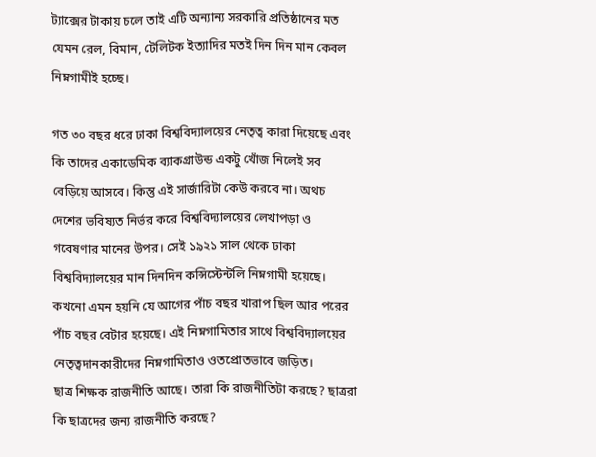ট্যাক্সের টাকায় চলে তাই এটি অন্যান্য সরকারি প্রতিষ্ঠানের মত যেমন রেল, বিমান, টেলিটক ইত্যাদির মতই দিন দিন মান কেবল নিম্নগামীই হচ্ছে।

গত ৩০ বছর ধরে ঢাকা বিশ্ববিদ্যালয়ের নেতৃত্ব কারা দিয়েছে এবং কি তাদের একাডেমিক ব্যাকগ্রাউন্ড একটু খোঁজ নিলেই সব বেড়িয়ে আসবে। কিন্তু এই সার্জারিটা কেউ করবে না। অথচ দেশের ভবিষ্যত নির্ভর করে বিশ্ববিদ্যালয়ের লেখাপড়া ও গবেষণার মানের উপর। সেই ১৯২১ সাল থেকে ঢাকা বিশ্ববিদ্যালয়ের মান দিনদিন কন্সিস্টেন্টলি নিম্নগামী হয়েছে। কখনো এমন হয়নি যে আগের পাঁচ বছর খারাপ ছিল আর পরের পাঁচ বছর বেটার হয়েছে। এই নিম্নগামিতার সাথে বিশ্ববিদ্যালয়ের নেতৃত্বদানকারীদের নিম্নগামিতাও ওতপ্রোতভাবে জড়িত।
ছাত্র শিক্ষক রাজনীতি আছে। তারা কি রাজনীতিটা করছে? ছাত্ররা কি ছাত্রদের জন্য রাজনীতি করছে?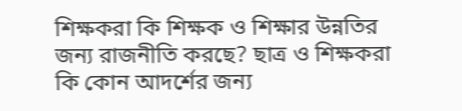শিক্ষকরা কি শিক্ষক ও শিক্ষার উন্নতির জন্য রাজনীতি করছে? ছাত্র ও শিক্ষকরা কি কোন আদর্শের জন্য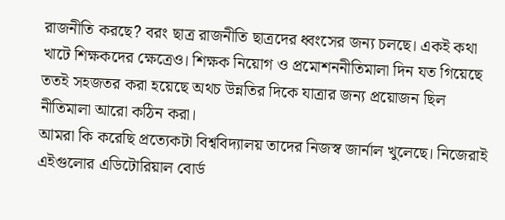রাজনীতি করছে? বরং ছাত্র রাজনীতি ছাত্রদের ধ্বংসের জন্য চলছে। একই কথা খাটে শিক্ষকদের ক্ষেত্রেও। শিক্ষক নিয়োগ ও প্রমোশননীতিমালা দিন যত গিয়েছে ততই সহজতর করা হয়েছে অথচ উন্নতির দিকে যাত্রার জন্য প্রয়োজন ছিল নীতিমালা আরো কঠিন করা।
আমরা কি করেছি প্রত্যেকটা বিশ্ববিদ্যালয় তাদের নিজস্ব জার্নাল খুলেছে। নিজেরাই এইগুলোর এডিটোরিয়াল বোর্ড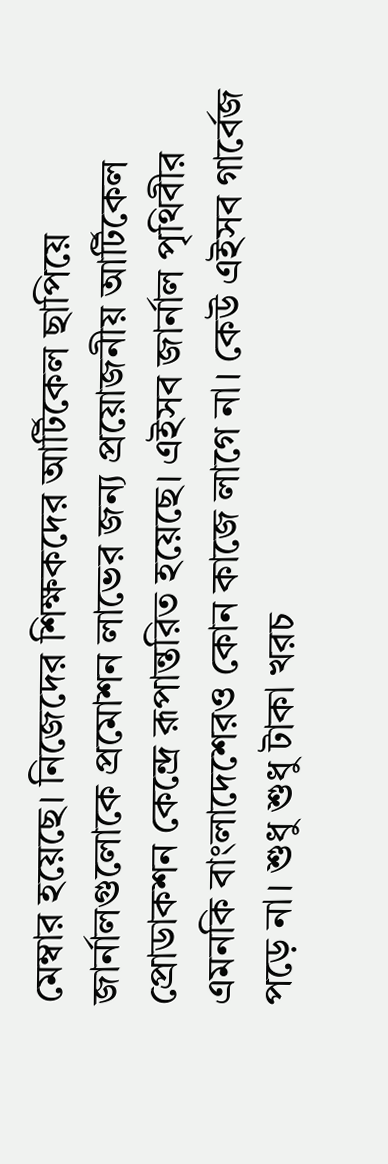মেম্বার হয়েছে। নিজেদের শিক্ষকদের আর্টিকেল ছাপিয়ে জার্নালগুলোকে প্রমোশন লাভের জন্য প্রয়োজনীয় আর্টিকেল প্রোডাকশন কেন্দ্রে রূপান্তরিত হয়েছে। এইসব জার্নাল পৃথিবীর এমনকি বাংলাদেশেরও কোন কাজে লাগে না। কেউ এইসব গার্বেজ পড়ে না। শুধু শুধু টাকা খরচ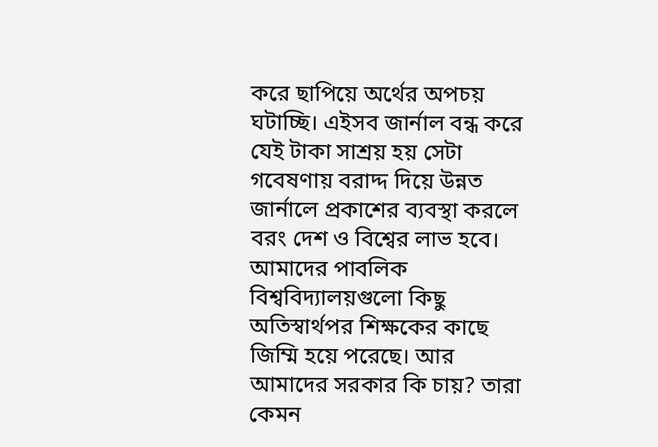করে ছাপিয়ে অর্থের অপচয় ঘটাচ্ছি। এইসব জার্নাল বন্ধ করে যেই টাকা সাশ্রয় হয় সেটা গবেষণায় বরাদ্দ দিয়ে উন্নত জার্নালে প্রকাশের ব্যবস্থা করলে বরং দেশ ও বিশ্বের লাভ হবে।
আমাদের পাবলিক বিশ্ববিদ্যালয়গুলো কিছু অতিস্বার্থপর শিক্ষকের কাছে জিম্মি হয়ে পরেছে। আর আমাদের সরকার কি চায়? তারা কেমন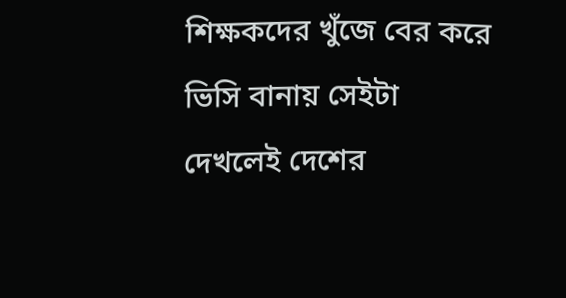শিক্ষকদের খুঁজে বের করে ভিসি বানায় সেইটা দেখলেই দেশের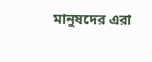মানুষদের এরা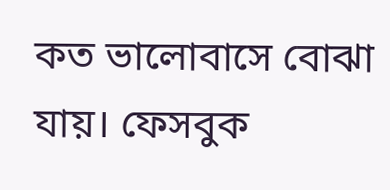কত ভালোবাসে বোঝা যায়। ফেসবুক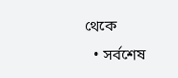থেকে
  • সর্বশেষ